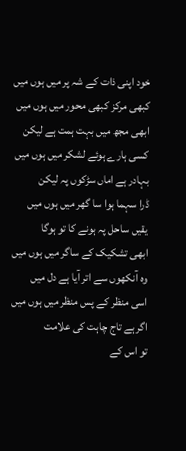خود اپنی ذات کے شہ پر میں ہوں میں
کبھی مرکز کبھی محور میں ہوں میں
ابھی مجھ میں بہت ہمت ہے لیکن
کسی ہارے ہوئے لشکر میں ہوں میں
بہادر ہے اماں سڑکوں پہ لیکن
ڈرا سہما ہوا سا گھر میں ہوں میں
یقیں ساحل پہ ہونے کا تو ہوگا
ابھی تشکیک کے ساگر میں ہوں میں
وہ آنکھوں سے اتر آیا ہے دل میں
اسی منظر کے پس منظر میں ہوں میں
اگر ہے تاج چاہت کی علامت
تو اس کے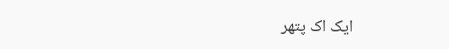ایک اک پتھر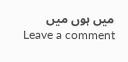میں ہوں میں
Leave a comment